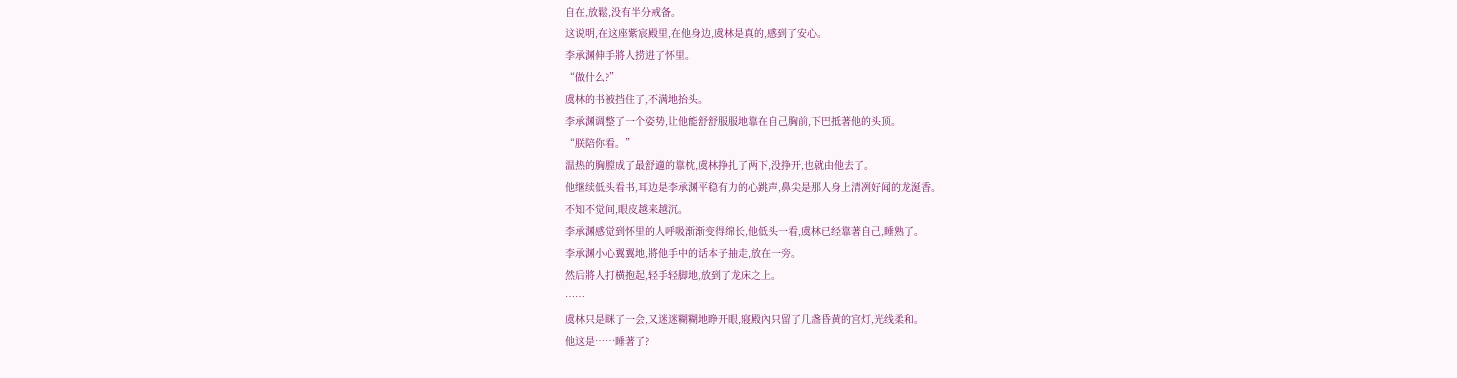自在,放鬆,没有半分戒备。
这说明,在这座紫宸殿里,在他身边,虞林是真的,感到了安心。
李承渊伸手將人捞进了怀里。
“做什么?”
虞林的书被挡住了,不满地抬头。
李承渊调整了一个姿势,让他能舒舒服服地靠在自己胸前,下巴抵著他的头顶。
“朕陪你看。”
温热的胸膛成了最舒適的靠枕,虞林挣扎了两下,没挣开,也就由他去了。
他继续低头看书,耳边是李承渊平稳有力的心跳声,鼻尖是那人身上清冽好闻的龙涎香。
不知不觉间,眼皮越来越沉。
李承渊感觉到怀里的人呼吸渐渐变得绵长,他低头一看,虞林已经靠著自己,睡熟了。
李承渊小心翼翼地,將他手中的话本子抽走,放在一旁。
然后將人打横抱起,轻手轻脚地,放到了龙床之上。
……
虞林只是眯了一会,又迷迷糊糊地睁开眼,寢殿內只留了几盏昏黄的宫灯,光线柔和。
他这是……睡著了?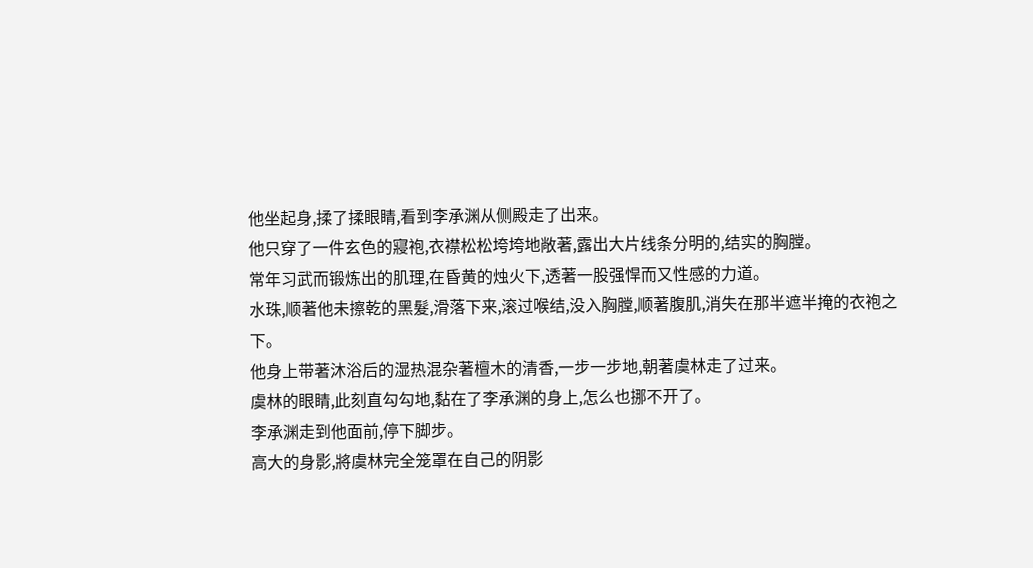他坐起身,揉了揉眼睛,看到李承渊从侧殿走了出来。
他只穿了一件玄色的寢袍,衣襟松松垮垮地敞著,露出大片线条分明的,结实的胸膛。
常年习武而锻炼出的肌理,在昏黄的烛火下,透著一股强悍而又性感的力道。
水珠,顺著他未擦乾的黑髮,滑落下来,滚过喉结,没入胸膛,顺著腹肌,消失在那半遮半掩的衣袍之下。
他身上带著沐浴后的湿热混杂著檀木的清香,一步一步地,朝著虞林走了过来。
虞林的眼睛,此刻直勾勾地,黏在了李承渊的身上,怎么也挪不开了。
李承渊走到他面前,停下脚步。
高大的身影,將虞林完全笼罩在自己的阴影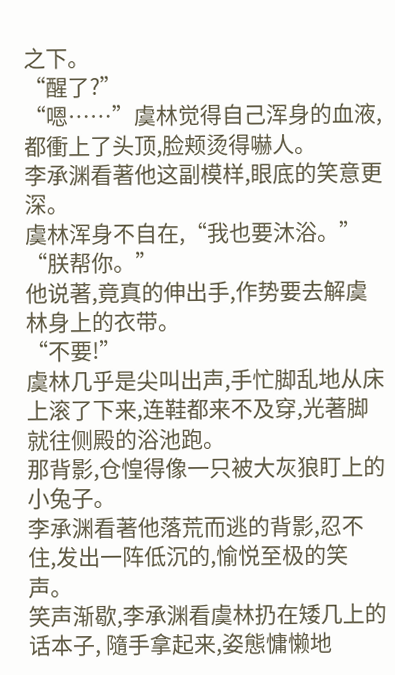之下。
“醒了?”
“嗯……”虞林觉得自己浑身的血液,都衝上了头顶,脸颊烫得嚇人。
李承渊看著他这副模样,眼底的笑意更深。
虞林浑身不自在,“我也要沐浴。”
“朕帮你。”
他说著,竟真的伸出手,作势要去解虞林身上的衣带。
“不要!”
虞林几乎是尖叫出声,手忙脚乱地从床上滚了下来,连鞋都来不及穿,光著脚就往侧殿的浴池跑。
那背影,仓惶得像一只被大灰狼盯上的小兔子。
李承渊看著他落荒而逃的背影,忍不住,发出一阵低沉的,愉悦至极的笑声。
笑声渐歇,李承渊看虞林扔在矮几上的话本子, 隨手拿起来,姿態慵懒地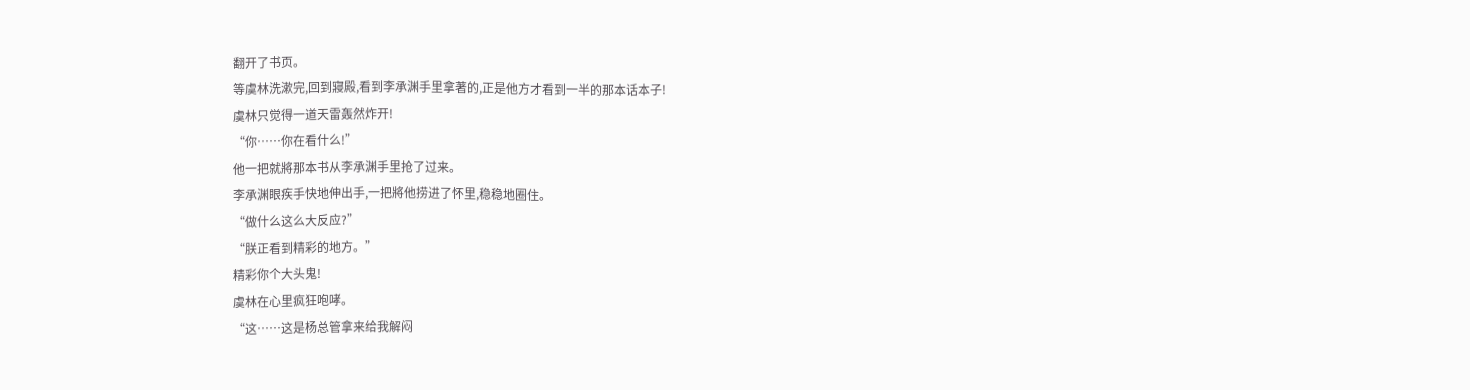翻开了书页。
等虞林洗漱完,回到寢殿,看到李承渊手里拿著的,正是他方才看到一半的那本话本子!
虞林只觉得一道天雷轰然炸开!
“你……你在看什么!”
他一把就將那本书从李承渊手里抢了过来。
李承渊眼疾手快地伸出手,一把將他捞进了怀里,稳稳地圈住。
“做什么这么大反应?”
“朕正看到精彩的地方。”
精彩你个大头鬼!
虞林在心里疯狂咆哮。
“这……这是杨总管拿来给我解闷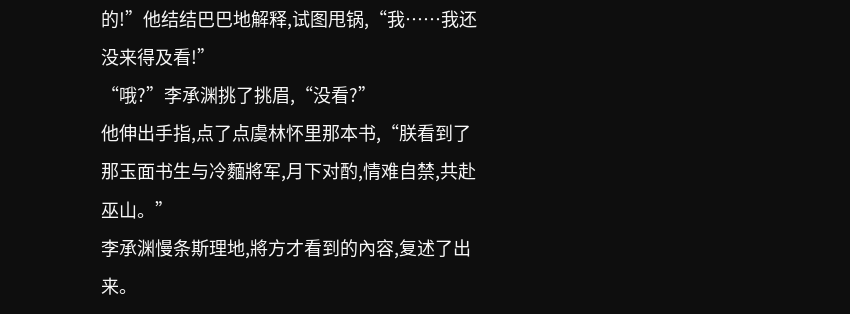的!”他结结巴巴地解释,试图甩锅,“我……我还没来得及看!”
“哦?”李承渊挑了挑眉,“没看?”
他伸出手指,点了点虞林怀里那本书,“朕看到了那玉面书生与冷麵將军,月下对酌,情难自禁,共赴巫山。”
李承渊慢条斯理地,將方才看到的內容,复述了出来。